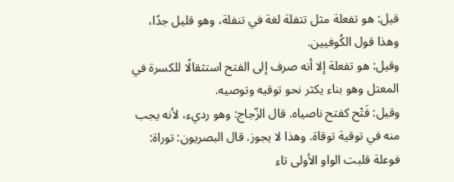قيل: هو تفعلة مثل تتفلة لغة في تنفلة، وهو قليل جدًا، وهذا قول الكُوفيين.
وقيل: هو تفعلة إلا أنه صرف إلى الفتح استثقالًا للكسرة في المعتل وهو بناء يكثر نحو توقيه وتوصيه.
وقيل: فَتْح كفتح ناصياه. قال الزّجاج: وهو رديء، لأنه يجب منه في توقية توقاة. وهذا لا يجوز. قال البصريون: توراة: فوعلة قلبت الواو الأولى تاء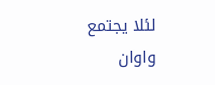لئلا يجتمع واوان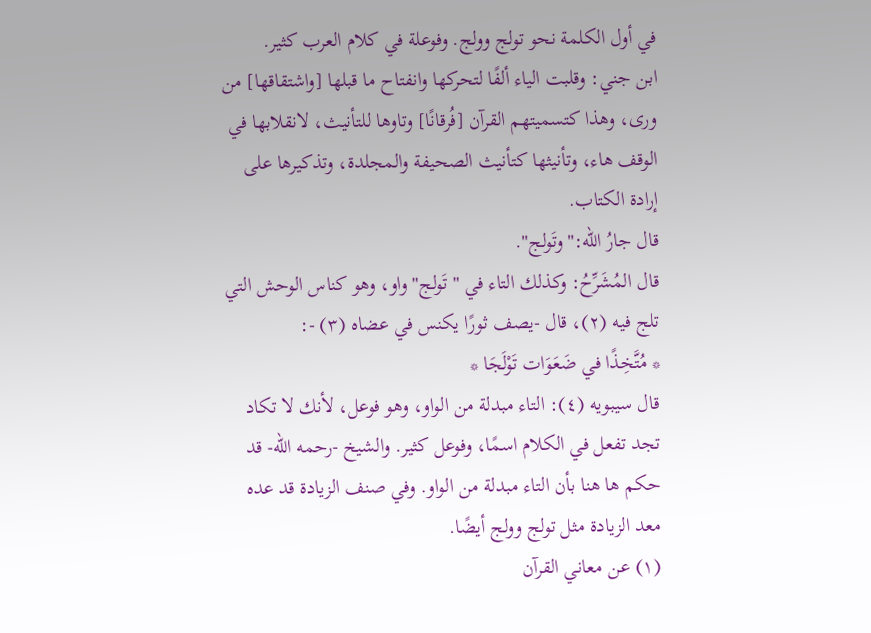في أول الكلمة نحو تولج وولج. وفوعلة في كلام العرب كثير.
ابن جني: وقلبت الياء ألفًا لتحركها وانفتاح ما قبلها [واشتقاقها] من ورى، وهذا كتسميتهم القرآن [فُرقانًا] وتاوها للتأنيث، لانقلابها في الوقف هاء، وتأنيثها كتأنيث الصحيفة والمجلدة، وتذكيرها على إرادة الكتاب.
قال جارُ الله:"وتَولج".
قال المُشَرِّحُ: وكذلك التاء في "تَولج" واو، وهو كناس الوحش التي تلج فيه (٢)، قال -يصف ثورًا يكنس في عضاه (٣) -:
* مُتَّخِذًا في ضَعَوَات تَوْلَجَا *
قال سيبويه (٤): التاء مبدلة من الواو، وهو فوعل، لأنك لا تكاد تجد تفعل في الكلام اسمًا، وفوعل كثير. والشيخ -رحمه الله- قد حكم ها هنا بأن التاء مبدلة من الواو. وفي صنف الزيادة قد عده معد الزيادة مثل تولج وولج أيضًا.
(١) عن معاني القرآن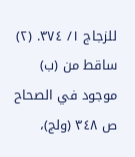للزجاج ١/ ٣٧٤. (٢) ساقط من (ب) موجود في الصحاح ص ٣٤٨ (ولج)،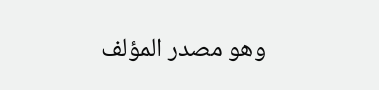وهو مصدر المؤلف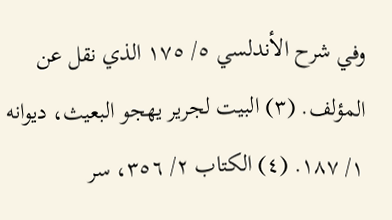وفي شرح الأندلسي ٥/ ١٧٥ الذي نقل عن المؤلف. (٣) البيت لجرير يهجو البعيث، ديوانه ١/ ١٨٧. (٤) الكتاب ٢/ ٣٥٦، سر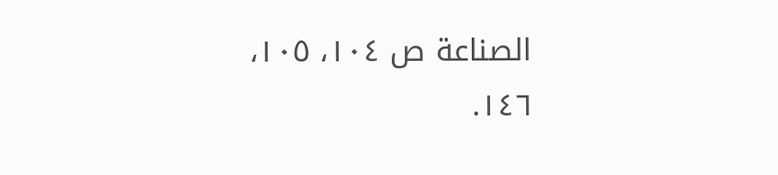الصناعة ص ١٠٤، ١٠٥، ١٤٦.